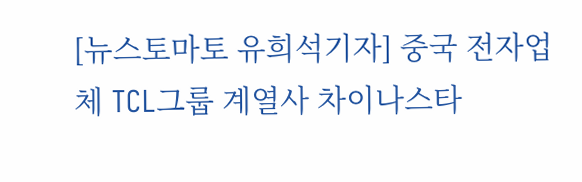[뉴스토마토 유희석기자] 중국 전자업체 TCL그룹 계열사 차이나스타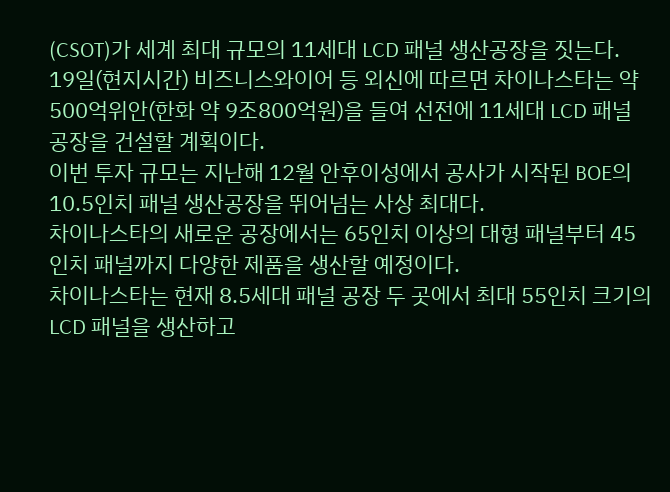(CSOT)가 세계 최대 규모의 11세대 LCD 패널 생산공장을 짓는다.
19일(현지시간) 비즈니스와이어 등 외신에 따르면 차이나스타는 약 500억위안(한화 약 9조800억원)을 들여 선전에 11세대 LCD 패널 공장을 건설할 계획이다.
이번 투자 규모는 지난해 12월 안후이성에서 공사가 시작된 BOE의 10.5인치 패널 생산공장을 뛰어넘는 사상 최대다.
차이나스타의 새로운 공장에서는 65인치 이상의 대형 패널부터 45인치 패널까지 다양한 제품을 생산할 예정이다.
차이나스타는 현재 8.5세대 패널 공장 두 곳에서 최대 55인치 크기의 LCD 패널을 생산하고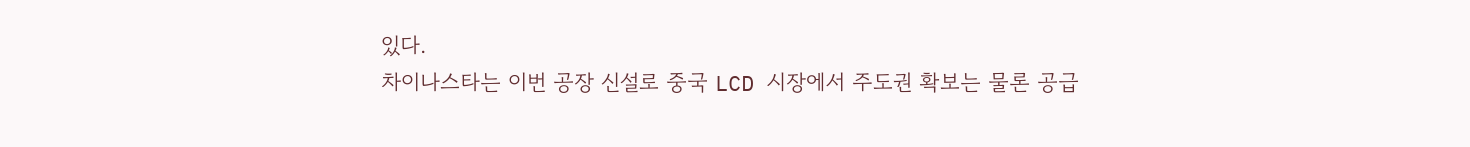있다.
차이나스타는 이번 공장 신설로 중국 LCD 시장에서 주도권 확보는 물론 공급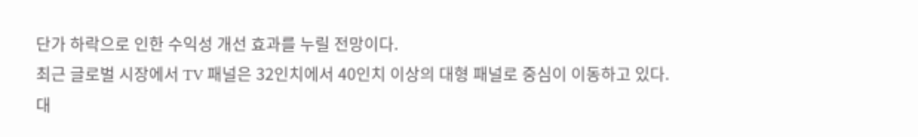단가 하락으로 인한 수익성 개선 효과를 누릴 전망이다.
최근 글로벌 시장에서 TV 패널은 32인치에서 40인치 이상의 대형 패널로 중심이 이동하고 있다. 대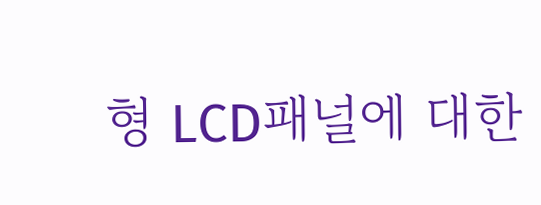형 LCD패널에 대한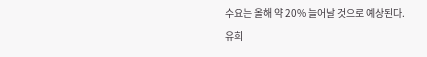수요는 올해 약 20% 늘어날 것으로 예상된다.
유희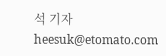석 기자 heesuk@etomato.com